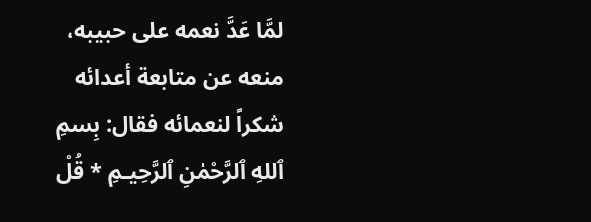لمَّا عَدَّ نعمه على حبيبه، منعه عن متابعة أعدائه شكراً لنعمائه فقال: بِسمِ ٱللهِ ٱلرَّحْمٰنِ ٱلرَّحِيـمِ * قُلْ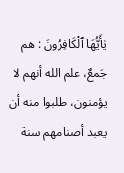يٰأَيُّهَا ٱلْكَافِرُونَ : هم جَمعٌ، علم الله أنهم لا يؤمنون، طلبوا منه أن يعبد أصنامهم سنة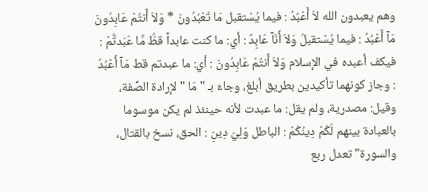وهم يعبدون الله لاَ أَعْبُدُ : فيما يُسْتقبل مَا تَعْبُدُونَ * وَلاَ أَنتُمْ عَابِدُونَ مَآ أَعْبُدُ : فيما يُسْتقبلُ وَلاَ أَنَآ عَابِدٌ : أي: ما كنت عابداً قطُّ مَّا عَبَدتُّمْ : فيكف أعبده في الإسلام وَلاَ أَنتُمْ عَابِدُونَ : أي: ما عبدتم قط مَآ أَعْبُدُ : وجاز كونهما تأكيدين بطريق أبلغ، وجاءَ بـ " مَا " لإرادة الصِّفة، وقيل: مصدرية، ولم يقل: ما عبدت لأنه حينئذ لم يكن موسوما بالعبادة بينهم لَكُمْ دِينُكُمْ : الباطل وَلِيَ دِينِ : الحق، نسخ بالقتال، والسورة" تعدل ربع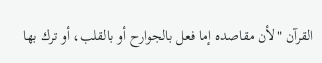القرآن "لأن مقاصده إما فعل بالجوارح أو بالقلب، أو ترك بها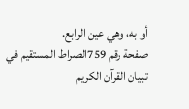أو به، وهي عين الرابع.
صفحة رقم 759الصراط المستقيم في تبيان القرآن الكريم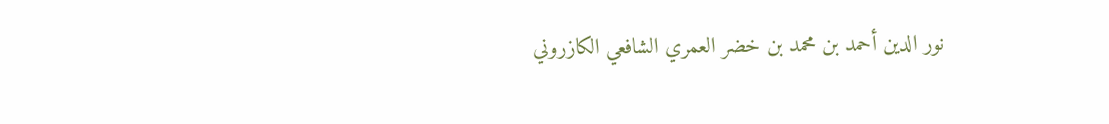نور الدين أحمد بن محمد بن خضر العمري الشافعي الكازروني